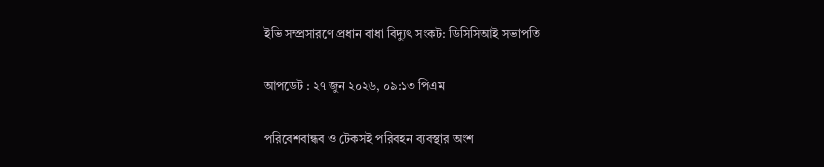ইভি সম্প্রসারণে প্রধান বাধা বিদ্যুৎ সংকট: ডিসিসিআই সভাপতি

আপডেট : ২৭ জুন ২০২৬, ০৯:১৩ পিএম

পরিবেশবান্ধব ও টেকসই পরিবহন ব্যবস্থার অংশ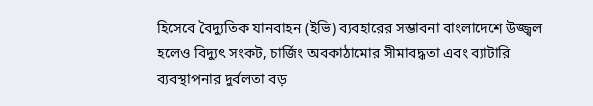হিসেবে বৈদ্যুতিক যানবাহন (ইভি) ব্যবহারের সম্ভাবনা বাংলাদেশে উজ্জ্বল হলেও বিদ্যুৎ সংকট, চার্জিং অবকাঠামোর সীমাবদ্ধতা এবং ব্যাটারি ব্যবস্থাপনার দুর্বলতা বড়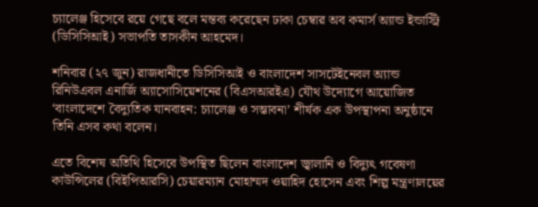চ্যালেঞ্জ হিসেবে রয়ে গেছে বলে মন্তব্য করেছেন ঢাকা চেম্বার অব কমার্স অ্যান্ড ইন্ডাস্ট্রি (ডিসিসিআই) সভাপতি তাসকীন আহমেদ।

শনিবার (২৭ জুন) রাজধানীতে ডিসিসিআই ও বাংলাদেশ সাসটেইনেবল অ্যান্ড রিনিউএবল এনার্জি অ্যাসোসিয়েশনের (বিএসআরইএ) যৌথ উদ্যোগে আয়োজিত ‘বাংলাদেশে বৈদ্যুতিক যানবাহন: চ্যালেঞ্জ ও সম্ভাবনা’ শীর্ষক এক উপস্থাপনা অনুষ্ঠানে তিনি এসব কথা বলেন।

এতে বিশেষ অতিথি হিসেবে উপস্থিত ছিলেন বাংলাদেশ জ্বালানি ও বিদ্যুৎ গবেষণা কাউন্সিলের (বিইপিআরসি) চেয়ারম্যান মোহাম্মদ ওয়াহিদ হোসেন এবং শিল্প মন্ত্রণালয়ের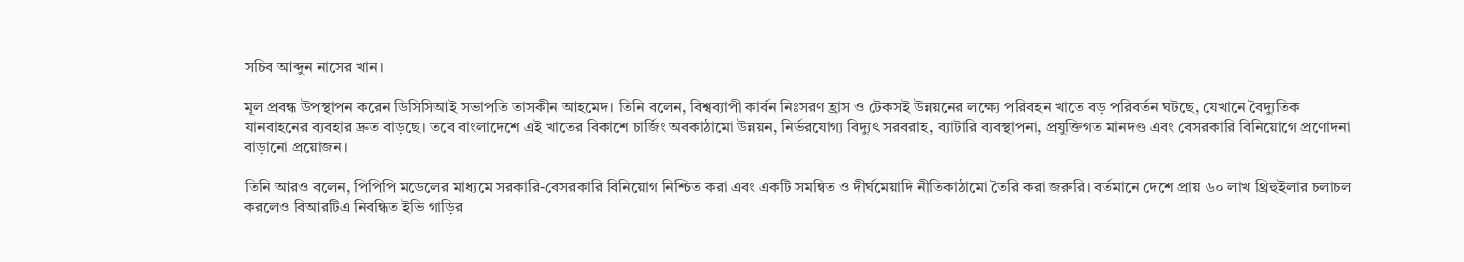সচিব আব্দুন নাসের খান।

মূল প্রবন্ধ উপস্থাপন করেন ডিসিসিআই সভাপতি তাসকীন আহমেদ। তিনি বলেন, বিশ্বব্যাপী কার্বন নিঃসরণ হ্রাস ও টেকসই উন্নয়নের লক্ষ্যে পরিবহন খাতে বড় পরিবর্তন ঘটছে, যেখানে বৈদ্যুতিক যানবাহনের ব্যবহার দ্রুত বাড়ছে। তবে বাংলাদেশে এই খাতের বিকাশে চার্জিং অবকাঠামো উন্নয়ন, নির্ভরযোগ্য বিদ্যুৎ সরবরাহ, ব্যাটারি ব্যবস্থাপনা, প্রযুক্তিগত মানদণ্ড এবং বেসরকারি বিনিয়োগে প্রণোদনা বাড়ানো প্রয়োজন।

তিনি আরও বলেন, পিপিপি মডেলের মাধ্যমে সরকারি-বেসরকারি বিনিয়োগ নিশ্চিত করা এবং একটি সমন্বিত ও দীর্ঘমেয়াদি নীতিকাঠামো তৈরি করা জরুরি। বর্তমানে দেশে প্রায় ৬০ লাখ থ্রিহুইলার চলাচল করলেও বিআরটিএ নিবন্ধিত ইভি গাড়ির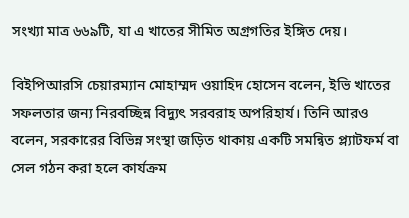সংখ্যা মাত্র ৬৬৯টি, যা এ খাতের সীমিত অগ্রগতির ইঙ্গিত দেয়।

বিইপিআরসি চেয়ারম্যান মোহাম্মদ ওয়াহিদ হোসেন বলেন, ইভি খাতের সফলতার জন্য নিরবচ্ছিন্ন বিদ্যুৎ সরবরাহ অপরিহার্য। তিনি আরও বলেন, সরকারের বিভিন্ন সংস্থা জড়িত থাকায় একটি সমন্বিত প্ল্যাটফর্ম বা সেল গঠন করা হলে কার্যক্রম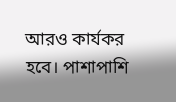আরও কার্যকর হবে। পাশাপাশি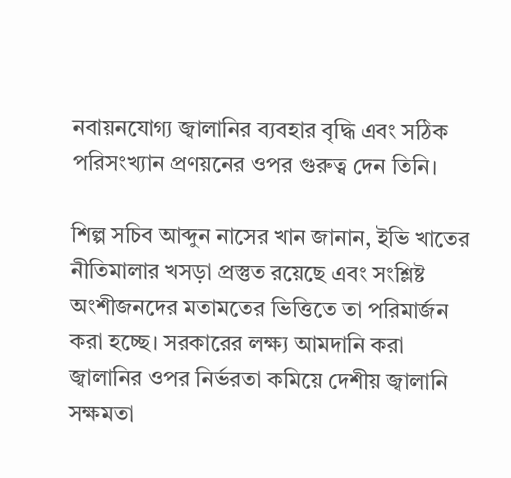নবায়নযোগ্য জ্বালানির ব্যবহার বৃদ্ধি এবং সঠিক পরিসংখ্যান প্রণয়নের ওপর গুরুত্ব দেন তিনি।

শিল্প সচিব আব্দুন নাসের খান জানান, ইভি খাতের নীতিমালার খসড়া প্রস্তুত রয়েছে এবং সংশ্লিষ্ট অংশীজনদের মতামতের ভিত্তিতে তা পরিমার্জন করা হচ্ছে। সরকারের লক্ষ্য আমদানি করা জ্বালানির ওপর নির্ভরতা কমিয়ে দেশীয় জ্বালানি সক্ষমতা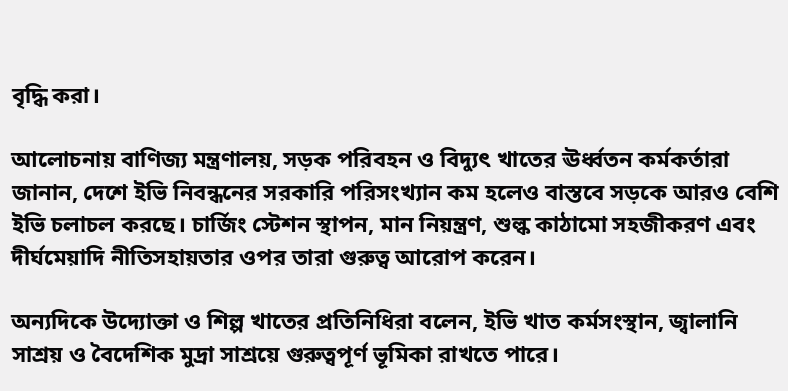বৃদ্ধি করা।

আলোচনায় বাণিজ্য মন্ত্রণালয়, সড়ক পরিবহন ও বিদ্যুৎ খাতের ঊর্ধ্বতন কর্মকর্তারা জানান, দেশে ইভি নিবন্ধনের সরকারি পরিসংখ্যান কম হলেও বাস্তবে সড়কে আরও বেশি ইভি চলাচল করছে। চার্জিং স্টেশন স্থাপন, মান নিয়ন্ত্রণ, শুল্ক কাঠামো সহজীকরণ এবং দীর্ঘমেয়াদি নীতিসহায়তার ওপর তারা গুরুত্ব আরোপ করেন।

অন্যদিকে উদ্যোক্তা ও শিল্প খাতের প্রতিনিধিরা বলেন, ইভি খাত কর্মসংস্থান, জ্বালানি সাশ্রয় ও বৈদেশিক মুদ্রা সাশ্রয়ে গুরুত্বপূর্ণ ভূমিকা রাখতে পারে।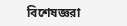বিশেষজ্ঞরা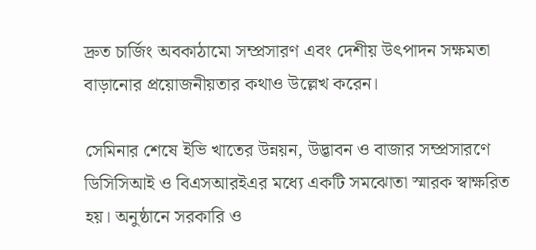দ্রুত চার্জিং অবকাঠামো সম্প্রসারণ এবং দেশীয় উৎপাদন সক্ষমতা বাড়ানোর প্রয়োজনীয়তার কথাও উল্লেখ করেন।

সেমিনার শেষে ইভি খাতের উন্নয়ন, উদ্ভাবন ও বাজার সম্প্রসারণে ডিসিসিআই ও বিএসআরইএর মধ্যে একটি সমঝোতা স্মারক স্বাক্ষরিত হয়। অনুষ্ঠানে সরকারি ও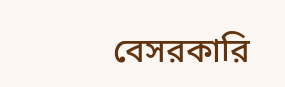বেসরকারি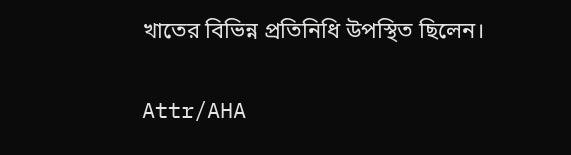খাতের বিভিন্ন প্রতিনিধি উপস্থিত ছিলেন।

Attr/AHA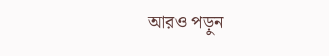আরও পড়ুন